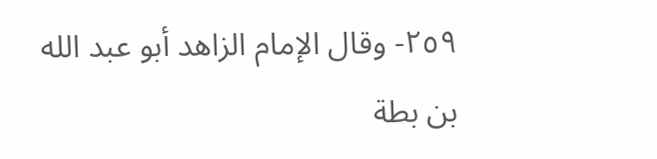٢٥٩- وقال الإمام الزاهد أبو عبد الله بن بطة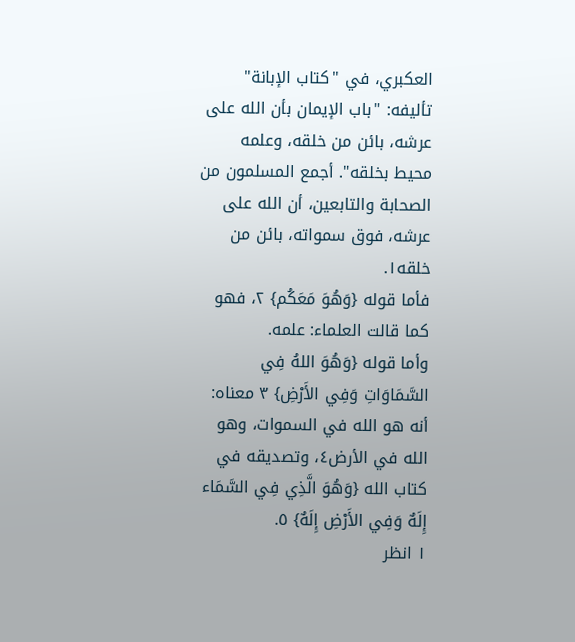العكبري، في "كتاب الإبانة" تأليفه: "باب الإيمان بأن الله على عرشه، بائن من خلقه، وعلمه محيط بخلقه". أجمع المسلمون من الصحابة والتابعين، أن الله على عرشه، فوق سمواته، بائن من خلقه١.
فأما قوله {وَهُوَ مَعَكُم} ٢، فهو كما قالت العلماء: علمه.
وأما قوله {وَهُوَ اللهُ فِي السَّمَاوَاتِ وَفِي الأَرْضِ} ٣ معناه: أنه هو الله في السموات، وهو الله في الأرض٤، وتصديقه في كتاب الله {وَهُوَ الَّذِي فِي السَّمَاء إِلَهٌ وَفِي الأَرْضِ إِلَهٌ} ٥.
١ انظر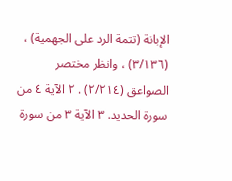الإبانة (تتمة الرد على الجهمية) ، (٣/١٣٦) ، وانظر مختصر الصواعق (٢/٢١٤) . ٢ الآية ٤ من سورة الحديد. ٣ الآية ٣ من سورة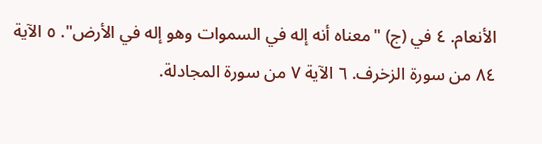الأنعام. ٤ في (ج) "معناه أنه إله في السموات وهو إله في الأرض". ٥ الآية ٨٤ من سورة الزخرف. ٦ الآية ٧ من سورة المجادلة.